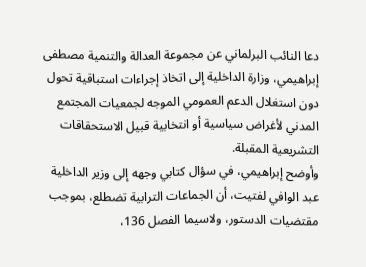دعا النائب البرلماني عن مجموعة العدالة والتنمية مصطفى إبراهيمي، وزارة الداخلية إلى اتخاذ إجراءات استباقية تحول دون استغلال الدعم العمومي الموجه لجمعيات المجتمع المدني لأغراض سياسية أو انتخابية قبيل الاستحقاقات التشريعية المقبلة.
وأوضح إبراهيمي، في سؤال كتابي وجهه إلى وزير الداخلية عبد الوافي لفتيت، أن الجماعات الترابية تضطلع، بموجب مقتضيات الدستور، ولاسيما الفصل 136،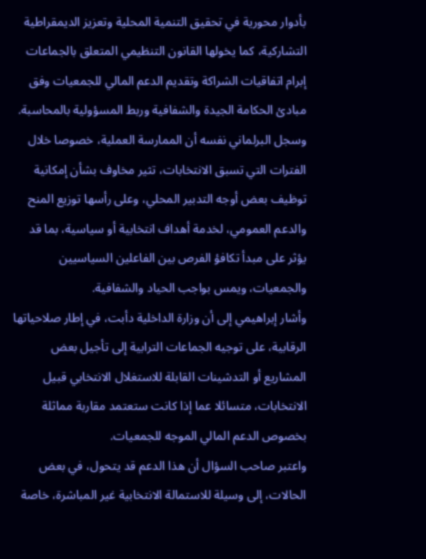بأدوار محورية في تحقيق التنمية المحلية وتعزيز الديمقراطية التشاركية، كما يخولها القانون التنظيمي المتعلق بالجماعات إبرام اتفاقيات الشراكة وتقديم الدعم المالي للجمعيات وفق مبادئ الحكامة الجيدة والشفافية وربط المسؤولية بالمحاسبة.
وسجل البرلماني نفسه أن الممارسة العملية، خصوصا خلال الفترات التي تسبق الانتخابات، تثير مخاوف بشأن إمكانية توظيف بعض أوجه التدبير المحلي، وعلى رأسها توزيع المنح والدعم العمومي، لخدمة أهداف انتخابية أو سياسية، بما قد يؤثر على مبدأ تكافؤ الفرص بين الفاعلين السياسيين والجمعيات، ويمس بواجب الحياد والشفافية.
وأشار إبراهيمي إلى أن وزارة الداخلية دأبت، في إطار صلاحياتها الرقابية، على توجيه الجماعات الترابية إلى تأجيل بعض المشاريع أو التدشينات القابلة للاستغلال الانتخابي قبيل الانتخابات، متسائلا عما إذا كانت ستعتمد مقاربة مماثلة بخصوص الدعم المالي الموجه للجمعيات.
واعتبر صاحب السؤال أن هذا الدعم قد يتحول، في بعض الحالات، إلى وسيلة للاستمالة الانتخابية غير المباشرة، خاصة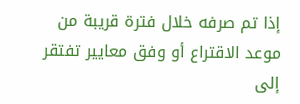إذا تم صرفه خلال فترة قريبة من موعد الاقتراع أو وفق معايير تفتقر إلى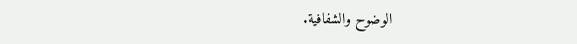الوضوح والشفافية.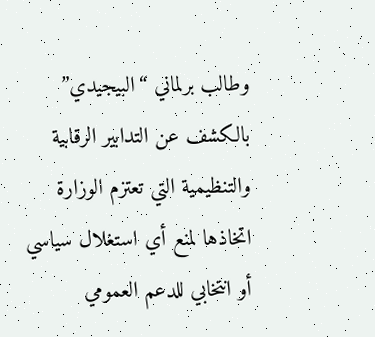وطالب برلماني “البيجيدي” بالكشف عن التدابير الرقابية والتنظيمية التي تعتزم الوزارة اتخاذها لمنع أي استغلال سياسي أو انتخابي للدعم العمومي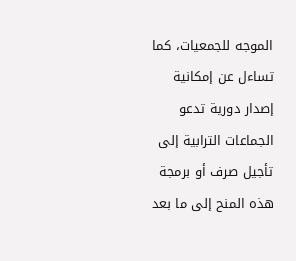الموجه للجمعيات، كما تساءل عن إمكانية إصدار دورية تدعو الجماعات الترابية إلى تأجيل صرف أو برمجة هذه المنح إلى ما بعد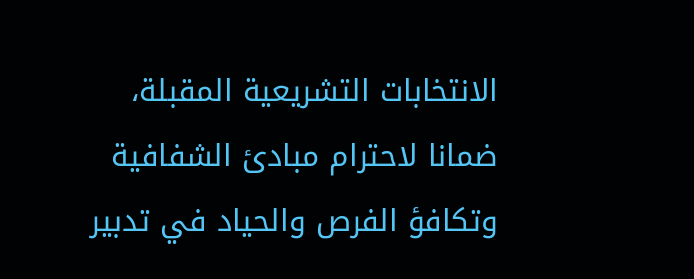الانتخابات التشريعية المقبلة، ضمانا لاحترام مبادئ الشفافية وتكافؤ الفرص والحياد في تدبير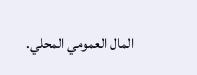المال العمومي المحلي.